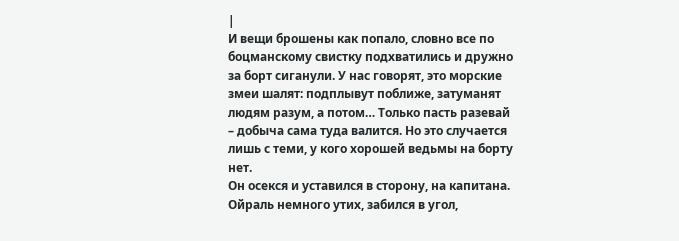|
И вещи брошены как попало, словно все по боцманскому свистку подхватились и дружно за борт сиганули. У нас говорят, это морские змеи шалят: подплывут поближе, затуманят людям разум, а потом… Только пасть разевай – добыча сама туда валится. Но это случается лишь с теми, у кого хорошей ведьмы на борту нет.
Он осекся и уставился в сторону, на капитана. Ойраль немного утих, забился в угол,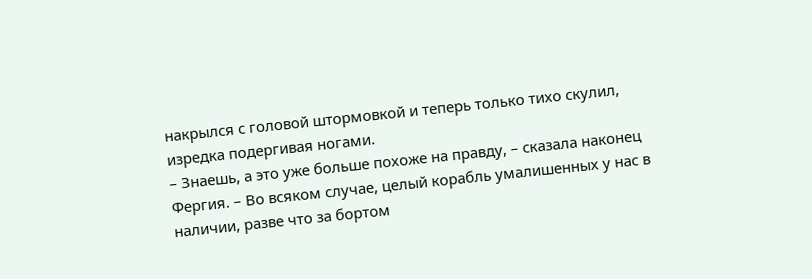накрылся с головой штормовкой и теперь только тихо скулил, изредка подергивая ногами.
– Знаешь, а это уже больше похоже на правду, – сказала наконец Фергия. – Во всяком случае, целый корабль умалишенных у нас в наличии, разве что за бортом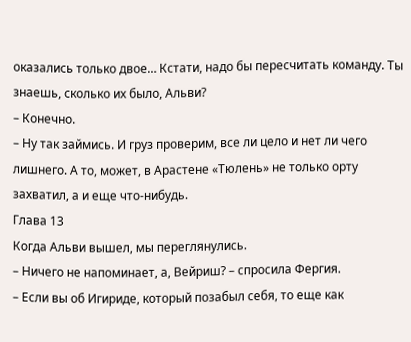оказались только двое… Кстати, надо бы пересчитать команду. Ты знаешь, сколько их было, Альви?
– Конечно.
– Ну так займись. И груз проверим, все ли цело и нет ли чего лишнего. А то, может, в Арастене «Тюлень» не только орту захватил, а и еще что-нибудь.
Глава 13
Когда Альви вышел, мы переглянулись.
– Ничего не напоминает, а, Вейриш? – спросила Фергия.
– Если вы об Игириде, который позабыл себя, то еще как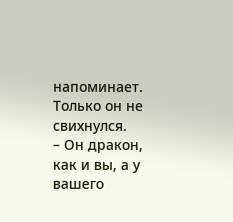напоминает. Только он не свихнулся.
– Он дракон, как и вы, а у вашего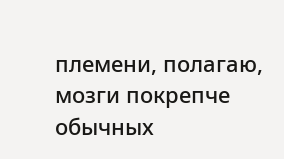племени, полагаю, мозги покрепче обычных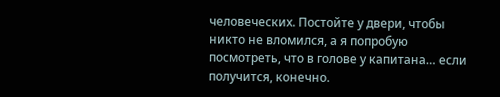человеческих. Постойте у двери, чтобы никто не вломился, а я попробую посмотреть, что в голове у капитана… если получится, конечно.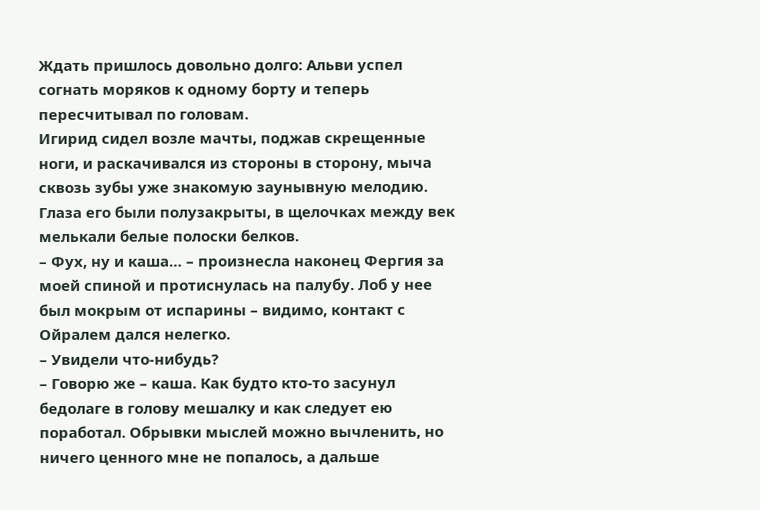Ждать пришлось довольно долго: Альви успел согнать моряков к одному борту и теперь пересчитывал по головам.
Игирид сидел возле мачты, поджав скрещенные ноги, и раскачивался из стороны в сторону, мыча сквозь зубы уже знакомую заунывную мелодию. Глаза его были полузакрыты, в щелочках между век мелькали белые полоски белков.
– Фух, ну и каша… – произнесла наконец Фергия за моей спиной и протиснулась на палубу. Лоб у нее был мокрым от испарины – видимо, контакт с Ойралем дался нелегко.
– Увидели что-нибудь?
– Говорю же – каша. Как будто кто-то засунул бедолаге в голову мешалку и как следует ею поработал. Обрывки мыслей можно вычленить, но ничего ценного мне не попалось, а дальше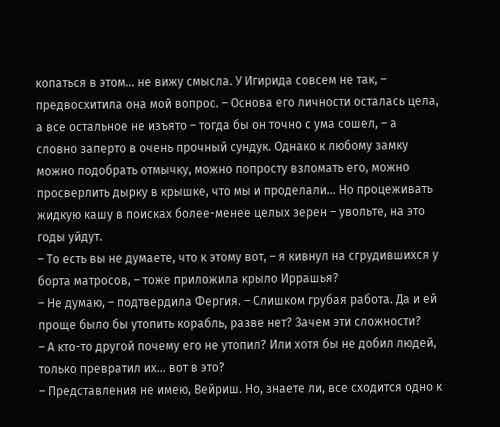копаться в этом… не вижу смысла. У Игирида совсем не так, – предвосхитила она мой вопрос. – Основа его личности осталась цела, а все остальное не изъято – тогда бы он точно с ума сошел, – а словно заперто в очень прочный сундук. Однако к любому замку можно подобрать отмычку, можно попросту взломать его, можно просверлить дырку в крышке, что мы и проделали… Но процеживать жидкую кашу в поисках более-менее целых зерен – увольте, на это годы уйдут.
– То есть вы не думаете, что к этому вот, – я кивнул на сгрудившихся у борта матросов, – тоже приложила крыло Иррашья?
– Не думаю, – подтвердила Фергия. – Слишком грубая работа. Да и ей проще было бы утопить корабль, разве нет? Зачем эти сложности?
– А кто-то другой почему его не утопил? Или хотя бы не добил людей, только превратил их… вот в это?
– Представления не имею, Вейриш. Но, знаете ли, все сходится одно к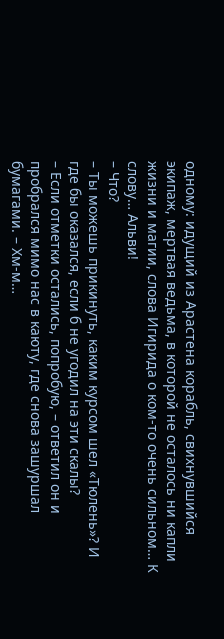одному: идущий из Арастена корабль, свихнувшийся экипаж, мертвая ведьма, в которой не осталось ни капли жизни и магии, слова Игирида о ком-то очень сильном… К слову… Альви!
– Что?
– Ты можешь прикинуть, каким курсом шел «Тюлень»? И где бы оказался, если б не угодил на эти скалы?
– Если отметки остались, попробую, – ответил он и пробрался мимо нас в каюту, где снова зашуршал бумагами. – Хм-м…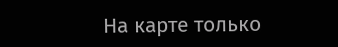На карте только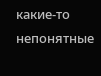какие-то непонятные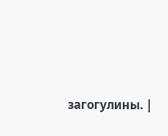загогулины. |